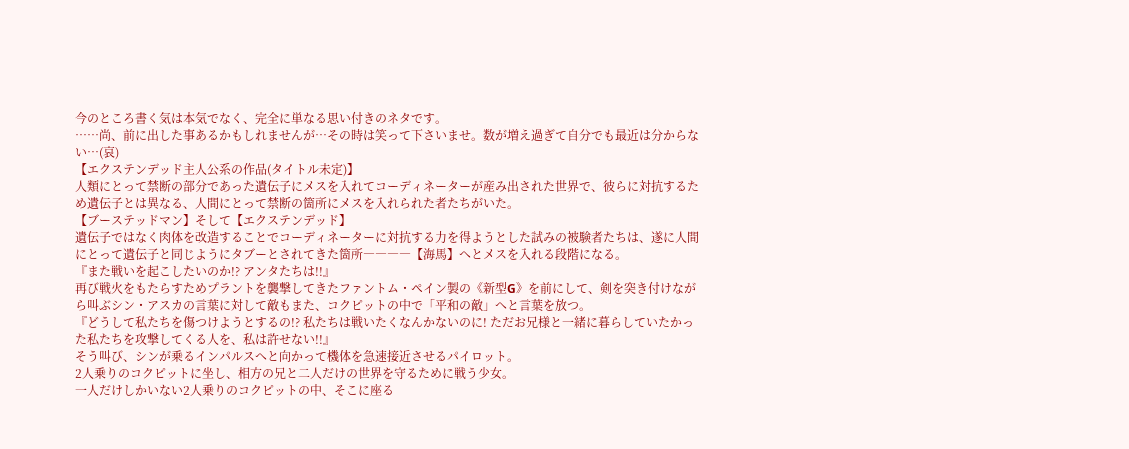今のところ書く気は本気でなく、完全に単なる思い付きのネタです。
……尚、前に出した事あるかもしれませんが…その時は笑って下さいませ。数が増え過ぎて自分でも最近は分からない…(哀)
【エクステンデッド主人公系の作品(タイトル未定)】
人類にとって禁断の部分であった遺伝子にメスを入れてコーディネーターが産み出された世界で、彼らに対抗するため遺伝子とは異なる、人間にとって禁断の箇所にメスを入れられた者たちがいた。
【ブーステッドマン】そして【エクステンデッド】
遺伝子ではなく肉体を改造することでコーディネーターに対抗する力を得ようとした試みの被験者たちは、遂に人間にとって遺伝子と同じようにタブーとされてきた箇所――――【海馬】へとメスを入れる段階になる。
『また戦いを起こしたいのか!? アンタたちは!!』
再び戦火をもたらすためプラントを襲撃してきたファントム・ペイン製の《新型G》を前にして、剣を突き付けながら叫ぶシン・アスカの言葉に対して敵もまた、コクピットの中で「平和の敵」へと言葉を放つ。
『どうして私たちを傷つけようとするの!? 私たちは戦いたくなんかないのに! ただお兄様と一緒に暮らしていたかった私たちを攻撃してくる人を、私は許せない!!』
そう叫び、シンが乗るインパルスへと向かって機体を急速接近させるパイロット。
2人乗りのコクピットに坐し、相方の兄と二人だけの世界を守るために戦う少女。
一人だけしかいない2人乗りのコクピットの中、そこに座る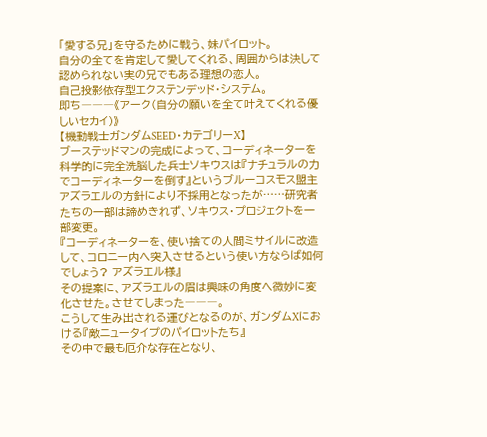「愛する兄」を守るために戦う、妹パイロット。
自分の全てを肯定して愛してくれる、周囲からは決して認められない実の兄でもある理想の恋人。
自己投影依存型エクステンデッド・システム。
即ち―――《アーク(自分の願いを全て叶えてくれる優しいセカイ)》
【機動戦士ガンダムSEED・カテゴリーX】
ブーステッドマンの完成によって、コーディネーターを科学的に完全洗脳した兵士ソキウスは『ナチュラルの力でコーディネーターを倒す』というブルーコスモス盟主アズラエルの方針により不採用となったが……研究者たちの一部は諦めきれず、ソキウス・プロジェクトを一部変更。
『コーディネーターを、使い捨ての人間ミサイルに改造して、コロニー内へ突入させるという使い方ならば如何でしょう? アズラエル様』
その提案に、アズラエルの眉は興味の角度へ微妙に変化させた。させてしまった―――。
こうして生み出される運びとなるのが、ガンダムXにおける『敵ニュータイプのパイロットたち』
その中で最も厄介な存在となり、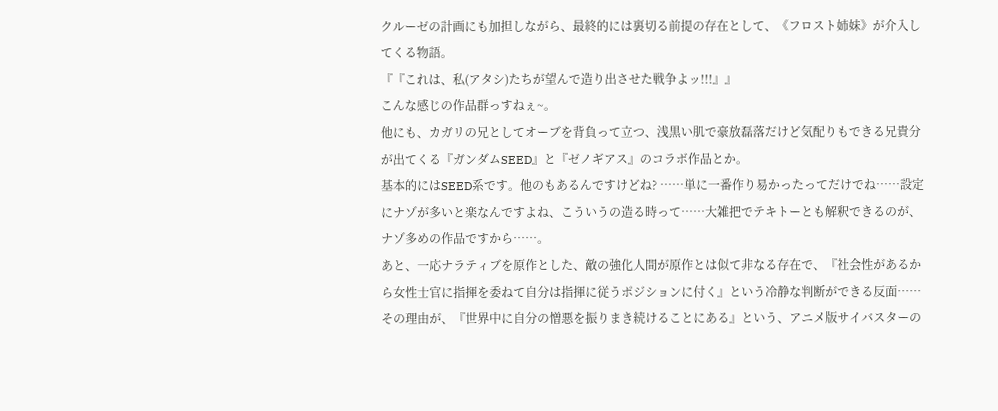クルーゼの計画にも加担しながら、最終的には裏切る前提の存在として、《フロスト姉妹》が介入してくる物語。
『『これは、私(アタシ)たちが望んで造り出させた戦争よッ!!!』』
こんな感じの作品群っすねぇ~。
他にも、カガリの兄としてオーブを背負って立つ、浅黒い肌で豪放磊落だけど気配りもできる兄貴分が出てくる『ガンダムSEED』と『ゼノギアス』のコラボ作品とか。
基本的にはSEED系です。他のもあるんですけどね? ……単に一番作り易かったってだけでね……設定にナゾが多いと楽なんですよね、こういうの造る時って……大雑把でテキトーとも解釈できるのが、ナゾ多めの作品ですから……。
あと、一応ナラティブを原作とした、敵の強化人間が原作とは似て非なる存在で、『社会性があるから女性士官に指揮を委ねて自分は指揮に従うポジションに付く』という冷静な判断ができる反面……その理由が、『世界中に自分の憎悪を振りまき続けることにある』という、アニメ版サイバスターの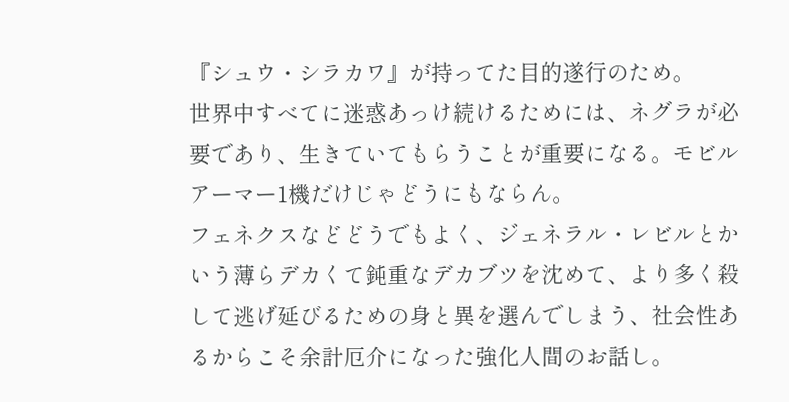『シュウ・シラカワ』が持ってた目的遂行のため。
世界中すべてに迷惑あっけ続けるためには、ネグラが必要であり、生きていてもらうことが重要になる。モビルアーマー1機だけじゃどうにもならん。
フェネクスなどどうでもよく、ジェネラル・レビルとかいう薄らデカくて鈍重なデカブツを沈めて、より多く殺して逃げ延びるための身と異を選んでしまう、社会性あるからこそ余計厄介になった強化人間のお話し。